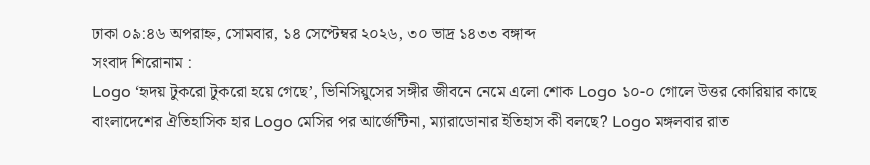ঢাকা ০৯:৪৬ অপরাহ্ন, সোমবার, ১৪ সেপ্টেম্বর ২০২৬, ৩০ ভাদ্র ১৪৩৩ বঙ্গাব্দ
সংবাদ শিরোনাম :
Logo ‘হৃদয় টুকরো টুকরো হয়ে গেছে’, ভিনিসিয়ুসের সঙ্গীর জীবনে নেমে এলো শোক Logo ১০-০ গোলে উত্তর কোরিয়ার কাছে বাংলাদেশের ঐতিহাসিক হার Logo মেসির পর আর্জেন্টিনা, ম্যারাডোনার ইতিহাস কী বলছে? Logo মঙ্গলবার রাত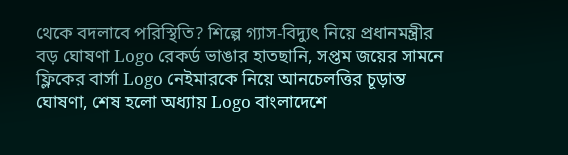থেকে বদলাবে পরিস্থিতি? শিল্পে গ্যাস-বিদ্যুৎ নিয়ে প্রধানমন্ত্রীর বড় ঘোষণা Logo রেকর্ড ভাঙার হাতছানি, সপ্তম জয়ের সামনে ফ্লিকের বার্সা Logo নেইমারকে নিয়ে আনচেলত্তির চূড়ান্ত ঘোষণা, শেষ হলো অধ্যায় Logo বাংলাদেশে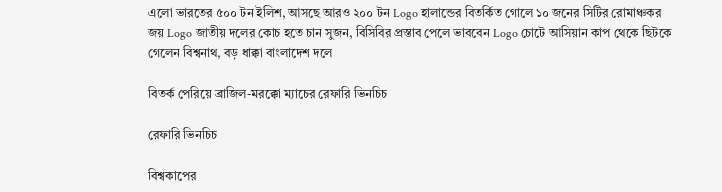এলো ভারতের ৫০০ টন ইলিশ, আসছে আরও ২০০ টন Logo হালান্ডের বিতর্কিত গোলে ১০ জনের সিটির রোমাঞ্চকর জয় Logo জাতীয় দলের কোচ হতে চান সুজন, বিসিবির প্রস্তাব পেলে ভাববেন Logo চোটে আসিয়ান কাপ থেকে ছিটকে গেলেন বিশ্বনাথ, বড় ধাক্কা বাংলাদেশ দলে

বিতর্ক পেরিয়ে ব্রাজিল-মরক্কো ম্যাচের রেফারি ভিনচিচ

রেফারি ভিনচিচ

বিশ্বকাপের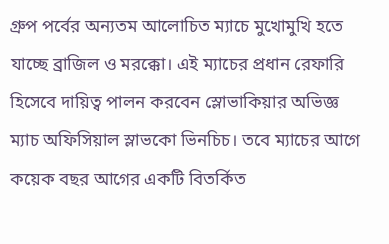গ্রুপ পর্বের অন্যতম আলোচিত ম্যাচে মুখোমুখি হতে যাচ্ছে ব্রাজিল ও মরক্কো। এই ম্যাচের প্রধান রেফারি হিসেবে দায়িত্ব পালন করবেন স্লোভাকিয়ার অভিজ্ঞ ম্যাচ অফিসিয়াল স্লাভকো ভিনচিচ। তবে ম্যাচের আগে কয়েক বছর আগের একটি বিতর্কিত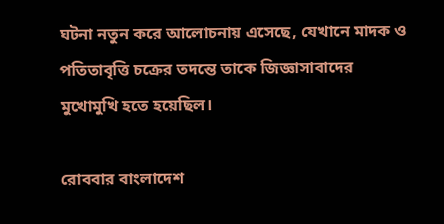ঘটনা নতুন করে আলোচনায় এসেছে, যেখানে মাদক ও পতিতাবৃত্তি চক্রের তদন্তে তাকে জিজ্ঞাসাবাদের মুখোমুখি হতে হয়েছিল।

রোববার বাংলাদেশ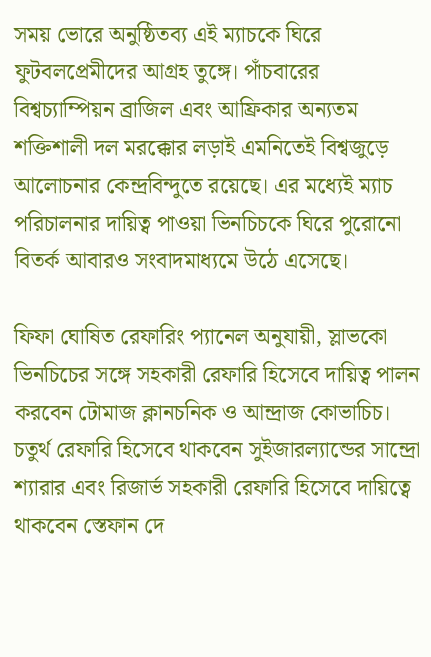সময় ভোরে অনুষ্ঠিতব্য এই ম্যাচকে ঘিরে ফুটবলপ্রেমীদের আগ্রহ তুঙ্গে। পাঁচবারের বিশ্বচ্যাম্পিয়ন ব্রাজিল এবং আফ্রিকার অন্যতম শক্তিশালী দল মরক্কোর লড়াই এমনিতেই বিশ্বজুড়ে আলোচনার কেন্দ্রবিন্দুতে রয়েছে। এর মধ্যেই ম্যাচ পরিচালনার দায়িত্ব পাওয়া ভিনচিচকে ঘিরে পুরোনো বিতর্ক আবারও সংবাদমাধ্যমে উঠে এসেছে।

ফিফা ঘোষিত রেফারিং প্যানেল অনুযায়ী, স্লাভকো ভিনচিচের সঙ্গে সহকারী রেফারি হিসেবে দায়িত্ব পালন করবেন টোমাজ ক্লানচনিক ও আন্দ্রাজ কোভাচিচ। চতুর্থ রেফারি হিসেবে থাকবেন সুইজারল্যান্ডের সান্দ্রো শ্যারার এবং রিজার্ভ সহকারী রেফারি হিসেবে দায়িত্বে থাকবেন স্তেফান দে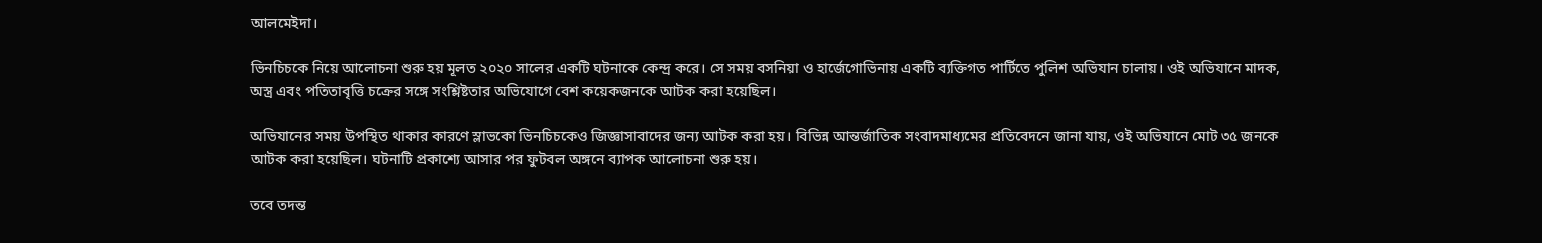আলমেইদা।

ভিনচিচকে নিয়ে আলোচনা শুরু হয় মূলত ২০২০ সালের একটি ঘটনাকে কেন্দ্র করে। সে সময় বসনিয়া ও হার্জেগোভিনায় একটি ব্যক্তিগত পার্টিতে পুলিশ অভিযান চালায়। ওই অভিযানে মাদক, অস্ত্র এবং পতিতাবৃত্তি চক্রের সঙ্গে সংশ্লিষ্টতার অভিযোগে বেশ কয়েকজনকে আটক করা হয়েছিল।

অভিযানের সময় উপস্থিত থাকার কারণে স্লাভকো ভিনচিচকেও জিজ্ঞাসাবাদের জন্য আটক করা হয়। বিভিন্ন আন্তর্জাতিক সংবাদমাধ্যমের প্রতিবেদনে জানা যায়, ওই অভিযানে মোট ৩৫ জনকে আটক করা হয়েছিল। ঘটনাটি প্রকাশ্যে আসার পর ফুটবল অঙ্গনে ব্যাপক আলোচনা শুরু হয়।

তবে তদন্ত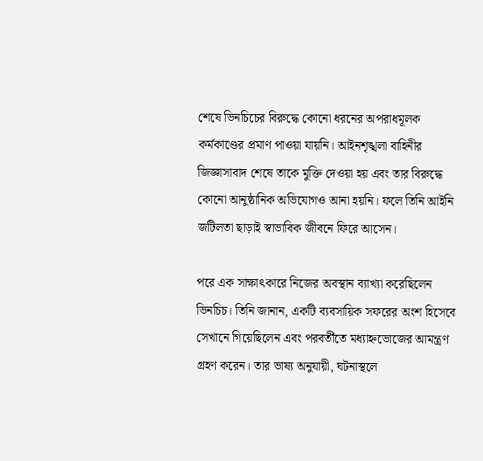শেষে ভিনচিচের বিরুদ্ধে কোনো ধরনের অপরাধমূলক কর্মকাণ্ডের প্রমাণ পাওয়া যায়নি। আইনশৃঙ্খলা বাহিনীর জিজ্ঞাসাবাদ শেষে তাকে মুক্তি দেওয়া হয় এবং তার বিরুদ্ধে কোনো আনুষ্ঠানিক অভিযোগও আনা হয়নি। ফলে তিনি আইনি জটিলতা ছাড়াই স্বাভাবিক জীবনে ফিরে আসেন।

পরে এক সাক্ষাৎকারে নিজের অবস্থান ব্যাখ্যা করেছিলেন ভিনচিচ। তিনি জানান, একটি ব্যবসায়িক সফরের অংশ হিসেবে সেখানে গিয়েছিলেন এবং পরবর্তীতে মধ্যাহ্নভোজের আমন্ত্রণ গ্রহণ করেন। তার ভাষ্য অনুযায়ী, ঘটনাস্থলে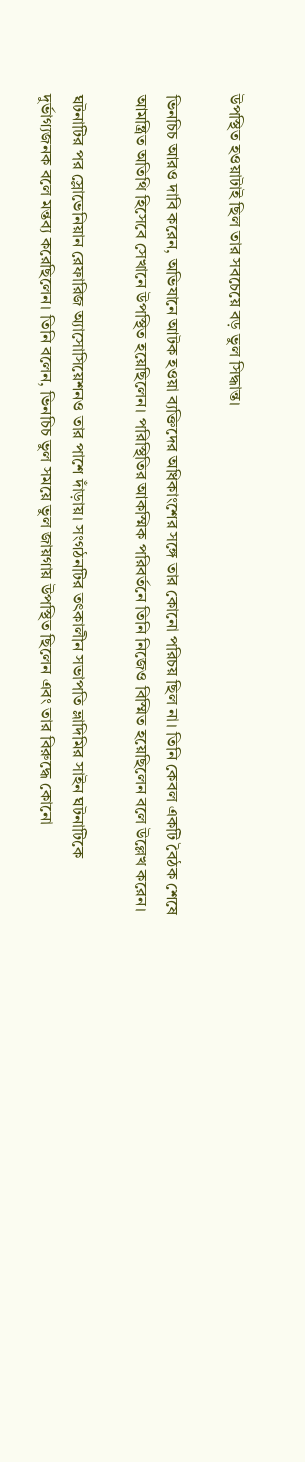উপস্থিত হওয়াটাই ছিল তার সবচেয়ে বড় ভুল সিদ্ধান্ত।

ভিনচিচ আরও দাবি করেন, অভিযানে আটক হওয়া ব্যক্তিদের অধিকাংশের সঙ্গে তার কোনো পরিচয় ছিল না। তিনি কেবল একটি বৈঠক শেষে আমন্ত্রিত অতিথি হিসেবে সেখানে উপস্থিত হয়েছিলেন। পরিস্থিতির আকস্মিক পরিবর্তনে তিনি নিজেও বিস্মিত হয়েছিলেন বলে উল্লেখ করেন।

ঘটনাটির পর স্লোভেনিয়ান রেফারিজ অ্যাসোসিয়েশনও তার পাশে দাঁড়ায়। সংগঠনটির তৎকালীন সভাপতি ভ্লাদিমির সাইন ঘটনাটিকে দুর্ভাগ্যজনক বলে মন্তব্য করেছিলেন। তিনি বলেন, ভিনচিচ ভুল সময়ে ভুল জায়গায় উপস্থিত ছিলেন এবং তার বিরুদ্ধে কোনো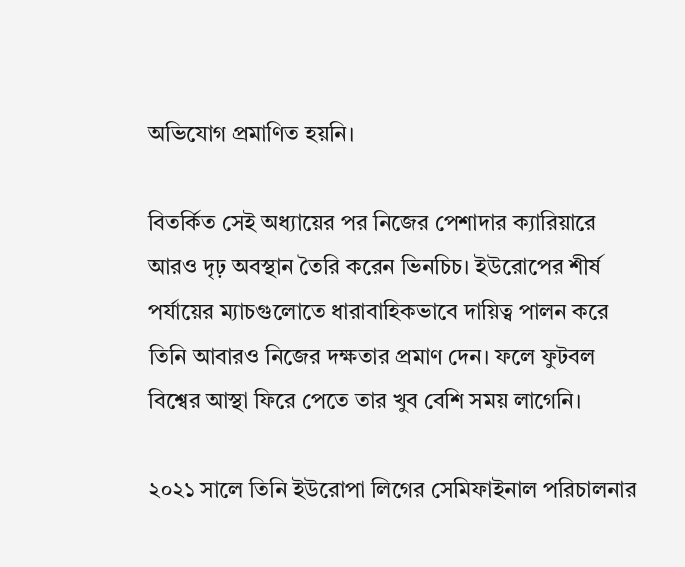অভিযোগ প্রমাণিত হয়নি।

বিতর্কিত সেই অধ্যায়ের পর নিজের পেশাদার ক্যারিয়ারে আরও দৃঢ় অবস্থান তৈরি করেন ভিনচিচ। ইউরোপের শীর্ষ পর্যায়ের ম্যাচগুলোতে ধারাবাহিকভাবে দায়িত্ব পালন করে তিনি আবারও নিজের দক্ষতার প্রমাণ দেন। ফলে ফুটবল বিশ্বের আস্থা ফিরে পেতে তার খুব বেশি সময় লাগেনি।

২০২১ সালে তিনি ইউরোপা লিগের সেমিফাইনাল পরিচালনার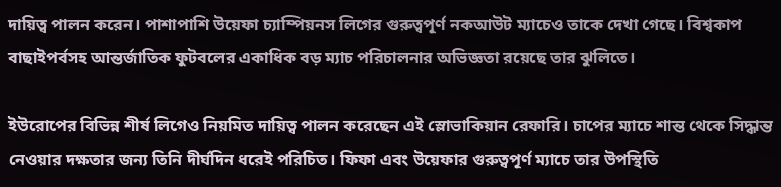দায়িত্ব পালন করেন। পাশাপাশি উয়েফা চ্যাম্পিয়নস লিগের গুরুত্বপূর্ণ নকআউট ম্যাচেও তাকে দেখা গেছে। বিশ্বকাপ বাছাইপর্বসহ আন্তর্জাতিক ফুটবলের একাধিক বড় ম্যাচ পরিচালনার অভিজ্ঞতা রয়েছে তার ঝুলিতে।

ইউরোপের বিভিন্ন শীর্ষ লিগেও নিয়মিত দায়িত্ব পালন করেছেন এই স্লোভাকিয়ান রেফারি। চাপের ম্যাচে শান্ত থেকে সিদ্ধান্ত নেওয়ার দক্ষতার জন্য তিনি দীর্ঘদিন ধরেই পরিচিত। ফিফা এবং উয়েফার গুরুত্বপূর্ণ ম্যাচে তার উপস্থিতি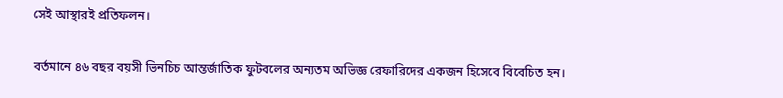সেই আস্থারই প্রতিফলন।

বর্তমানে ৪৬ বছর বয়সী ভিনচিচ আন্তর্জাতিক ফুটবলের অন্যতম অভিজ্ঞ রেফারিদের একজন হিসেবে বিবেচিত হন।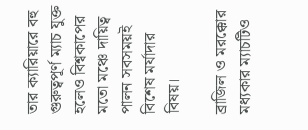তার ক্যারিয়ারে বহু গুরুত্বপূর্ণ ম্যাচ যুক্ত হলেও বিশ্বকাপের মতো মঞ্চে দায়িত্ব পালন সবসময়ই বিশেষ মর্যাদার বিষয়।

ব্রাজিল ও মরক্কোর মধ্যকার ম্যাচটিও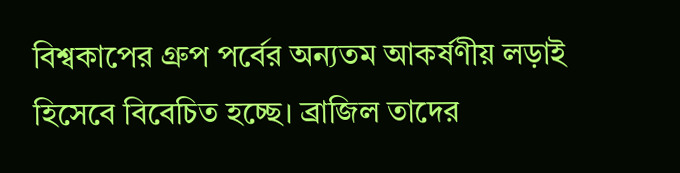বিশ্বকাপের গ্রুপ পর্বের অন্যতম আকর্ষণীয় লড়াই হিসেবে বিবেচিত হচ্ছে। ব্রাজিল তাদের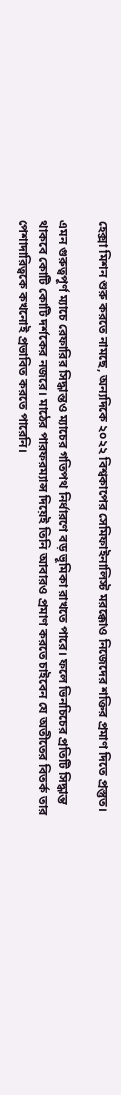হেক্সা মিশন শুরু করতে নামছে, অন্যদিকে ২০২২ বিশ্বকাপের সেমিফাইনালিস্ট মরক্কোও নিজেদের শক্তির প্রমাণ দিতে প্রস্তুত।

এমন গুরুত্বপূর্ণ ম্যাচে রেফারির সিদ্ধান্তও ম্যাচের গতিপথ নির্ধারণে বড় ভূমিকা রাখতে পারে। ফলে ভিনচিচের প্রতিটি সিদ্ধান্ত থাকবে কোটি কোটি দর্শকের নজরে। মাঠের পারফরম্যান্স দিয়েই তিনি আবারও প্রমাণ করতে চাইবেন যে অতীতের বিতর্ক তার পেশাদারিত্বকে কখনোই প্রভাবিত করতে পারেনি।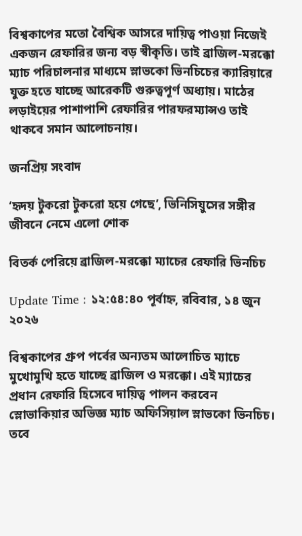বিশ্বকাপের মতো বৈশ্বিক আসরে দায়িত্ব পাওয়া নিজেই একজন রেফারির জন্য বড় স্বীকৃতি। তাই ব্রাজিল-মরক্কো ম্যাচ পরিচালনার মাধ্যমে স্লাভকো ভিনচিচের ক্যারিয়ারে যুক্ত হতে যাচ্ছে আরেকটি গুরুত্বপূর্ণ অধ্যায়। মাঠের লড়াইয়ের পাশাপাশি রেফারির পারফরম্যান্সও তাই থাকবে সমান আলোচনায়।

জনপ্রিয় সংবাদ

‘হৃদয় টুকরো টুকরো হয়ে গেছে’, ভিনিসিয়ুসের সঙ্গীর জীবনে নেমে এলো শোক

বিতর্ক পেরিয়ে ব্রাজিল-মরক্কো ম্যাচের রেফারি ভিনচিচ

Update Time : ১২:৫৪:৪০ পূর্বাহ্ন, রবিবার, ১৪ জুন ২০২৬

বিশ্বকাপের গ্রুপ পর্বের অন্যতম আলোচিত ম্যাচে মুখোমুখি হতে যাচ্ছে ব্রাজিল ও মরক্কো। এই ম্যাচের প্রধান রেফারি হিসেবে দায়িত্ব পালন করবেন স্লোভাকিয়ার অভিজ্ঞ ম্যাচ অফিসিয়াল স্লাভকো ভিনচিচ। তবে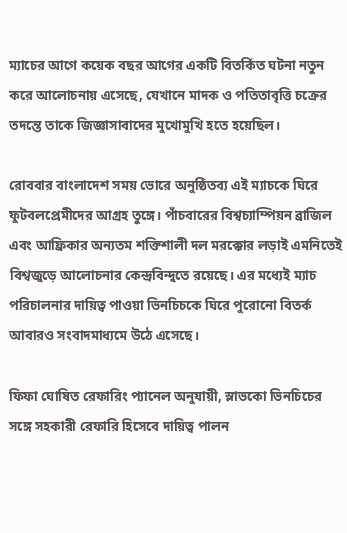ম্যাচের আগে কয়েক বছর আগের একটি বিতর্কিত ঘটনা নতুন করে আলোচনায় এসেছে, যেখানে মাদক ও পতিতাবৃত্তি চক্রের তদন্তে তাকে জিজ্ঞাসাবাদের মুখোমুখি হতে হয়েছিল।

রোববার বাংলাদেশ সময় ভোরে অনুষ্ঠিতব্য এই ম্যাচকে ঘিরে ফুটবলপ্রেমীদের আগ্রহ তুঙ্গে। পাঁচবারের বিশ্বচ্যাম্পিয়ন ব্রাজিল এবং আফ্রিকার অন্যতম শক্তিশালী দল মরক্কোর লড়াই এমনিতেই বিশ্বজুড়ে আলোচনার কেন্দ্রবিন্দুতে রয়েছে। এর মধ্যেই ম্যাচ পরিচালনার দায়িত্ব পাওয়া ভিনচিচকে ঘিরে পুরোনো বিতর্ক আবারও সংবাদমাধ্যমে উঠে এসেছে।

ফিফা ঘোষিত রেফারিং প্যানেল অনুযায়ী, স্লাভকো ভিনচিচের সঙ্গে সহকারী রেফারি হিসেবে দায়িত্ব পালন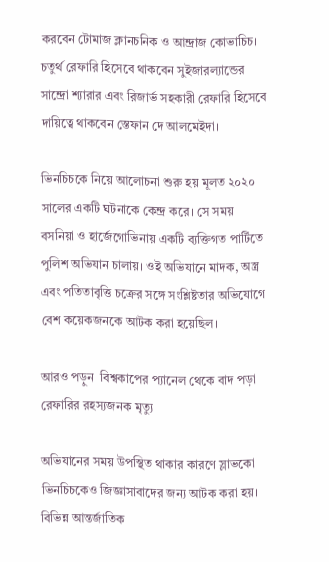করবেন টোমাজ ক্লানচনিক ও আন্দ্রাজ কোভাচিচ। চতুর্থ রেফারি হিসেবে থাকবেন সুইজারল্যান্ডের সান্দ্রো শ্যারার এবং রিজার্ভ সহকারী রেফারি হিসেবে দায়িত্বে থাকবেন স্তেফান দে আলমেইদা।

ভিনচিচকে নিয়ে আলোচনা শুরু হয় মূলত ২০২০ সালের একটি ঘটনাকে কেন্দ্র করে। সে সময় বসনিয়া ও হার্জেগোভিনায় একটি ব্যক্তিগত পার্টিতে পুলিশ অভিযান চালায়। ওই অভিযানে মাদক, অস্ত্র এবং পতিতাবৃত্তি চক্রের সঙ্গে সংশ্লিষ্টতার অভিযোগে বেশ কয়েকজনকে আটক করা হয়েছিল।

আরও পড়ুন  বিশ্বকাপের প্যানেল থেকে বাদ পড়া রেফারির রহস্যজনক মৃত্যু

অভিযানের সময় উপস্থিত থাকার কারণে স্লাভকো ভিনচিচকেও জিজ্ঞাসাবাদের জন্য আটক করা হয়। বিভিন্ন আন্তর্জাতিক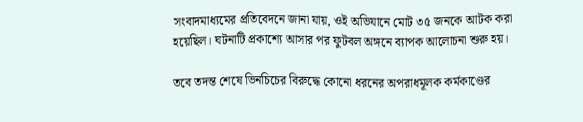সংবাদমাধ্যমের প্রতিবেদনে জানা যায়, ওই অভিযানে মোট ৩৫ জনকে আটক করা হয়েছিল। ঘটনাটি প্রকাশ্যে আসার পর ফুটবল অঙ্গনে ব্যাপক আলোচনা শুরু হয়।

তবে তদন্ত শেষে ভিনচিচের বিরুদ্ধে কোনো ধরনের অপরাধমূলক কর্মকাণ্ডের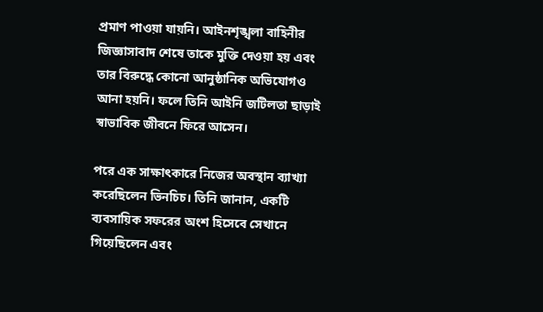প্রমাণ পাওয়া যায়নি। আইনশৃঙ্খলা বাহিনীর জিজ্ঞাসাবাদ শেষে তাকে মুক্তি দেওয়া হয় এবং তার বিরুদ্ধে কোনো আনুষ্ঠানিক অভিযোগও আনা হয়নি। ফলে তিনি আইনি জটিলতা ছাড়াই স্বাভাবিক জীবনে ফিরে আসেন।

পরে এক সাক্ষাৎকারে নিজের অবস্থান ব্যাখ্যা করেছিলেন ভিনচিচ। তিনি জানান, একটি ব্যবসায়িক সফরের অংশ হিসেবে সেখানে গিয়েছিলেন এবং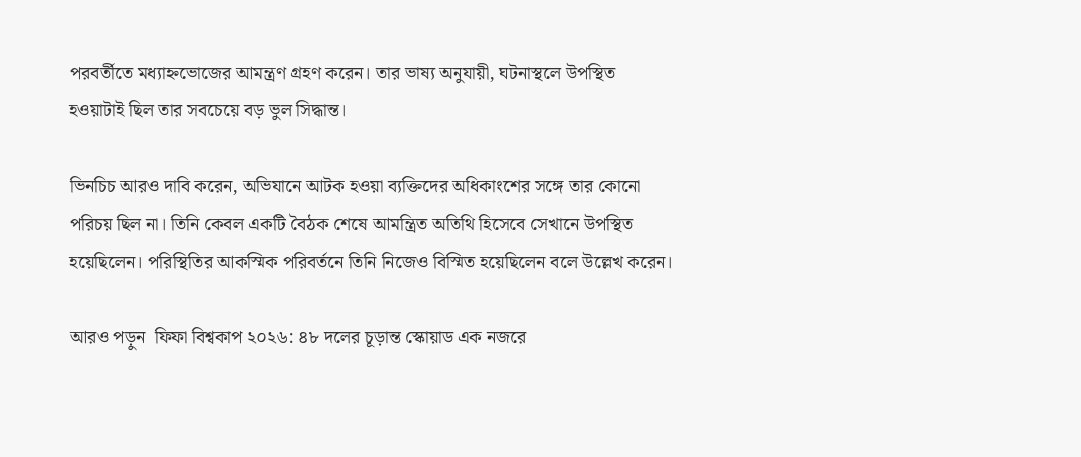পরবর্তীতে মধ্যাহ্নভোজের আমন্ত্রণ গ্রহণ করেন। তার ভাষ্য অনুযায়ী, ঘটনাস্থলে উপস্থিত হওয়াটাই ছিল তার সবচেয়ে বড় ভুল সিদ্ধান্ত।

ভিনচিচ আরও দাবি করেন, অভিযানে আটক হওয়া ব্যক্তিদের অধিকাংশের সঙ্গে তার কোনো পরিচয় ছিল না। তিনি কেবল একটি বৈঠক শেষে আমন্ত্রিত অতিথি হিসেবে সেখানে উপস্থিত হয়েছিলেন। পরিস্থিতির আকস্মিক পরিবর্তনে তিনি নিজেও বিস্মিত হয়েছিলেন বলে উল্লেখ করেন।

আরও পড়ুন  ফিফা বিশ্বকাপ ২০২৬: ৪৮ দলের চূড়ান্ত স্কোয়াড এক নজরে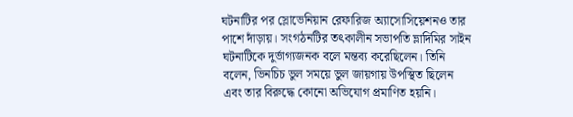ঘটনাটির পর স্লোভেনিয়ান রেফারিজ অ্যাসোসিয়েশনও তার পাশে দাঁড়ায়। সংগঠনটির তৎকালীন সভাপতি ভ্লাদিমির সাইন ঘটনাটিকে দুর্ভাগ্যজনক বলে মন্তব্য করেছিলেন। তিনি বলেন, ভিনচিচ ভুল সময়ে ভুল জায়গায় উপস্থিত ছিলেন এবং তার বিরুদ্ধে কোনো অভিযোগ প্রমাণিত হয়নি।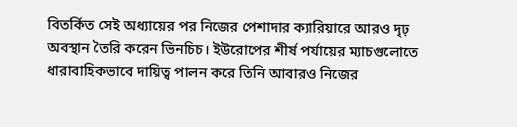বিতর্কিত সেই অধ্যায়ের পর নিজের পেশাদার ক্যারিয়ারে আরও দৃঢ় অবস্থান তৈরি করেন ভিনচিচ। ইউরোপের শীর্ষ পর্যায়ের ম্যাচগুলোতে ধারাবাহিকভাবে দায়িত্ব পালন করে তিনি আবারও নিজের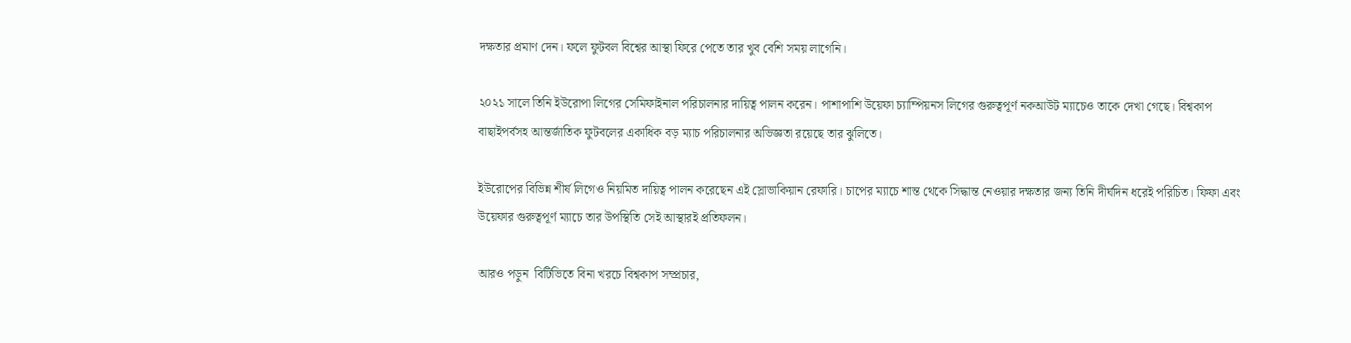দক্ষতার প্রমাণ দেন। ফলে ফুটবল বিশ্বের আস্থা ফিরে পেতে তার খুব বেশি সময় লাগেনি।

২০২১ সালে তিনি ইউরোপা লিগের সেমিফাইনাল পরিচালনার দায়িত্ব পালন করেন। পাশাপাশি উয়েফা চ্যাম্পিয়নস লিগের গুরুত্বপূর্ণ নকআউট ম্যাচেও তাকে দেখা গেছে। বিশ্বকাপ বাছাইপর্বসহ আন্তর্জাতিক ফুটবলের একাধিক বড় ম্যাচ পরিচালনার অভিজ্ঞতা রয়েছে তার ঝুলিতে।

ইউরোপের বিভিন্ন শীর্ষ লিগেও নিয়মিত দায়িত্ব পালন করেছেন এই স্লোভাকিয়ান রেফারি। চাপের ম্যাচে শান্ত থেকে সিদ্ধান্ত নেওয়ার দক্ষতার জন্য তিনি দীর্ঘদিন ধরেই পরিচিত। ফিফা এবং উয়েফার গুরুত্বপূর্ণ ম্যাচে তার উপস্থিতি সেই আস্থারই প্রতিফলন।

আরও পড়ুন  বিটিভিতে বিনা খরচে বিশ্বকাপ সম্প্রচার,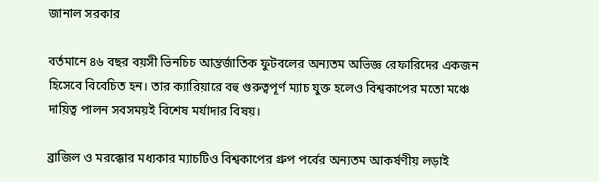জানাল সরকার

বর্তমানে ৪৬ বছর বয়সী ভিনচিচ আন্তর্জাতিক ফুটবলের অন্যতম অভিজ্ঞ রেফারিদের একজন হিসেবে বিবেচিত হন। তার ক্যারিয়ারে বহু গুরুত্বপূর্ণ ম্যাচ যুক্ত হলেও বিশ্বকাপের মতো মঞ্চে দায়িত্ব পালন সবসময়ই বিশেষ মর্যাদার বিষয়।

ব্রাজিল ও মরক্কোর মধ্যকার ম্যাচটিও বিশ্বকাপের গ্রুপ পর্বের অন্যতম আকর্ষণীয় লড়াই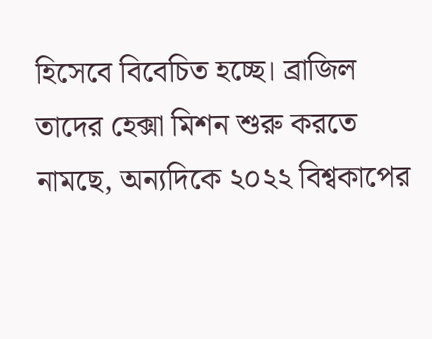হিসেবে বিবেচিত হচ্ছে। ব্রাজিল তাদের হেক্সা মিশন শুরু করতে নামছে, অন্যদিকে ২০২২ বিশ্বকাপের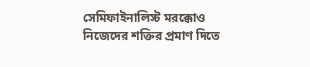সেমিফাইনালিস্ট মরক্কোও নিজেদের শক্তির প্রমাণ দিতে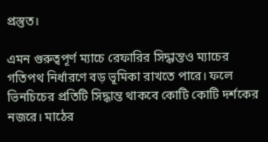প্রস্তুত।

এমন গুরুত্বপূর্ণ ম্যাচে রেফারির সিদ্ধান্তও ম্যাচের গতিপথ নির্ধারণে বড় ভূমিকা রাখতে পারে। ফলে ভিনচিচের প্রতিটি সিদ্ধান্ত থাকবে কোটি কোটি দর্শকের নজরে। মাঠের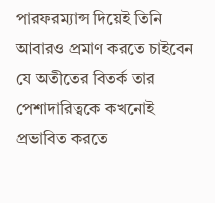পারফরম্যান্স দিয়েই তিনি আবারও প্রমাণ করতে চাইবেন যে অতীতের বিতর্ক তার পেশাদারিত্বকে কখনোই প্রভাবিত করতে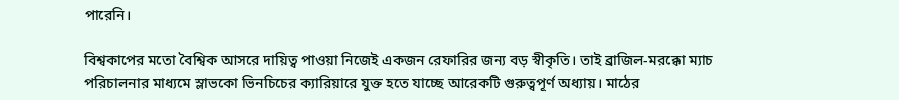পারেনি।

বিশ্বকাপের মতো বৈশ্বিক আসরে দায়িত্ব পাওয়া নিজেই একজন রেফারির জন্য বড় স্বীকৃতি। তাই ব্রাজিল-মরক্কো ম্যাচ পরিচালনার মাধ্যমে স্লাভকো ভিনচিচের ক্যারিয়ারে যুক্ত হতে যাচ্ছে আরেকটি গুরুত্বপূর্ণ অধ্যায়। মাঠের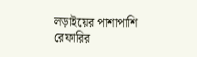লড়াইয়ের পাশাপাশি রেফারির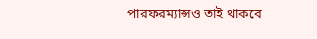পারফরম্যান্সও তাই থাকবে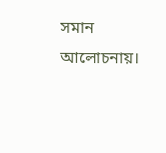সমান আলোচনায়।